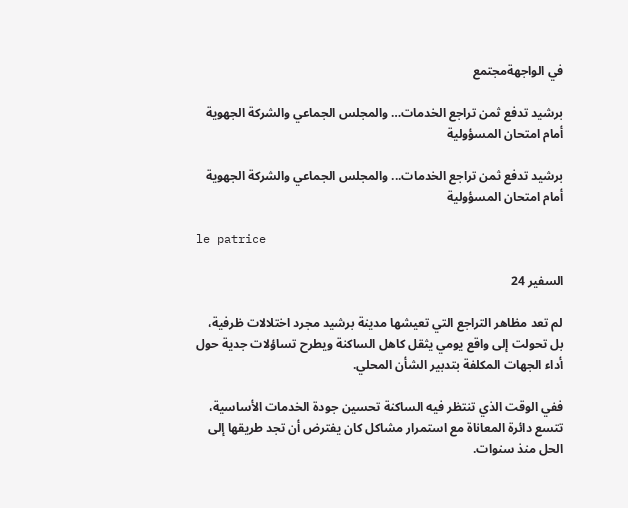في الواجهةمجتمع

برشيد تدفع ثمن تراجع الخدمات… والمجلس الجماعي والشركة الجهوية أمام امتحان المسؤولية

برشيد تدفع ثمن تراجع الخدمات... والمجلس الجماعي والشركة الجهوية أمام امتحان المسؤولية

le patrice

السفير 24

لم تعد مظاهر التراجع التي تعيشها مدينة برشيد مجرد اختلالات ظرفية، بل تحولت إلى واقع يومي يثقل كاهل الساكنة ويطرح تساؤلات جدية حول أداء الجهات المكلفة بتدبير الشأن المحلي.

ففي الوقت الذي تنتظر فيه الساكنة تحسين جودة الخدمات الأساسية، تتسع دائرة المعاناة مع استمرار مشاكل كان يفترض أن تجد طريقها إلى الحل منذ سنوات.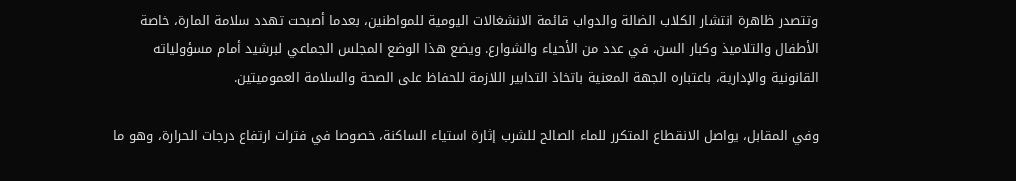وتتصدر ظاهرة انتشار الكلاب الضالة والدواب قائمة الانشغالات اليومية للمواطنين، بعدما أصبحت تهدد سلامة المارة، خاصة الأطفال والتلاميذ وكبار السن، في عدد من الأحياء والشوارع. ويضع هذا الوضع المجلس الجماعي لبرشيد أمام مسؤولياته القانونية والإدارية، باعتباره الجهة المعنية باتخاذ التدابير اللازمة للحفاظ على الصحة والسلامة العموميتين.

وفي المقابل، يواصل الانقطاع المتكرر للماء الصالح للشرب إثارة استياء الساكنة، خصوصا في فترات ارتفاع درجات الحرارة، وهو ما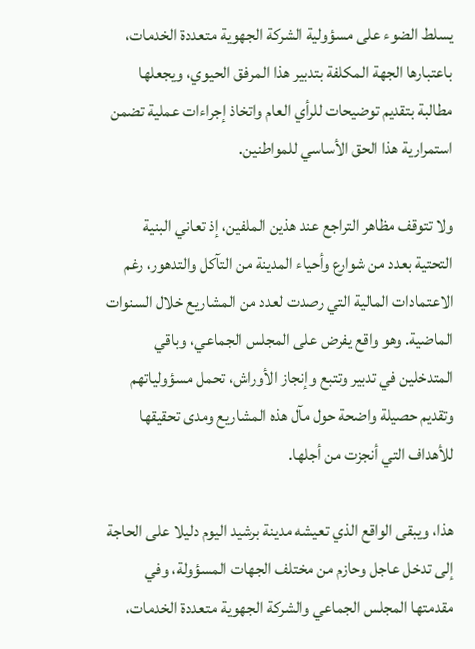يسلط الضوء على مسؤولية الشركة الجهوية متعددة الخدمات، باعتبارها الجهة المكلفة بتدبير هذا المرفق الحيوي، ويجعلها مطالبة بتقديم توضيحات للرأي العام واتخاذ إجراءات عملية تضمن استمرارية هذا الحق الأساسي للمواطنين.

ولا تتوقف مظاهر التراجع عند هذين الملفين، إذ تعاني البنية التحتية بعدد من شوارع وأحياء المدينة من التآكل والتدهور، رغم الاعتمادات المالية التي رصدت لعدد من المشاريع خلال السنوات الماضية. وهو واقع يفرض على المجلس الجماعي، وباقي المتدخلين في تدبير وتتبع وإنجاز الأوراش، تحمل مسؤولياتهم وتقديم حصيلة واضحة حول مآل هذه المشاريع ومدى تحقيقها للأهداف التي أنجزت من أجلها.

هذا، ويبقى الواقع الذي تعيشه مدينة برشيد اليوم دليلا على الحاجة إلى تدخل عاجل وحازم من مختلف الجهات المسؤولة، وفي مقدمتها المجلس الجماعي والشركة الجهوية متعددة الخدمات،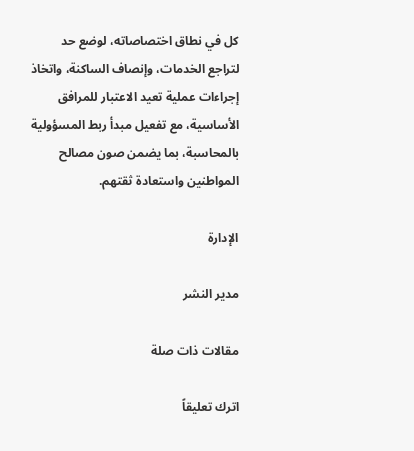كل في نطاق اختصاصاته، لوضع حد لتراجع الخدمات، وإنصاف الساكنة، واتخاذ إجراءات عملية تعيد الاعتبار للمرافق الأساسية، مع تفعيل مبدأ ربط المسؤولية بالمحاسبة، بما يضمن صون مصالح المواطنين واستعادة ثقتهم.

الإدارة

مدير النشر

مقالات ذات صلة

اترك تعليقاً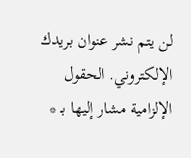لن يتم نشر عنوان بريدك الإلكتروني. الحقول الإلزامية مشار إليها بـ *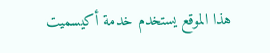هذا الموقع يستخدم خدمة أكيسميت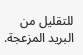للتقليل من البريد المزعجة.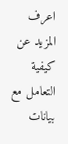اعرف المزيد عن كيفية التعامل مع بيانات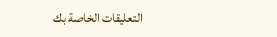التعليقات الخاصة بك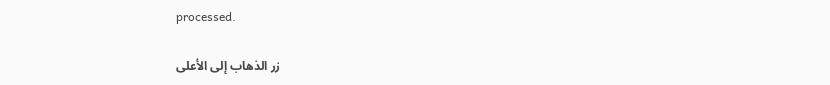processed.

زر الذهاب إلى الأعلى